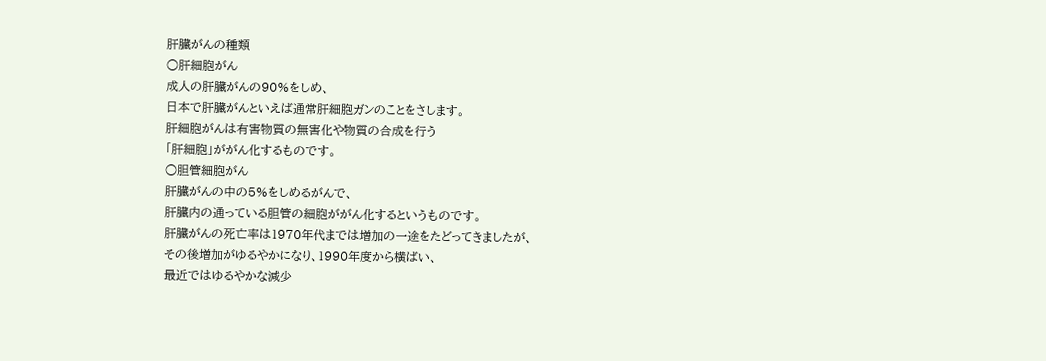肝臓がんの種類
○肝細胞がん
成人の肝臓がんの90%をしめ、
日本で肝臓がんといえば通常肝細胞ガンのことをさします。
肝細胞がんは有害物質の無害化や物質の合成を行う
「肝細胞」ががん化するものです。
○胆管細胞がん
肝臓がんの中の5%をしめるがんで、
肝臓内の通っている胆管の細胞ががん化するというものです。
肝臓がんの死亡率は1970年代までは増加の一途をたどってきましたが、
その後増加がゆるやかになり、1990年度から横ばい、
最近ではゆるやかな減少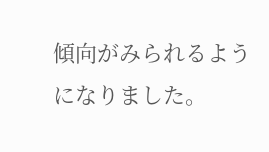傾向がみられるようになりました。